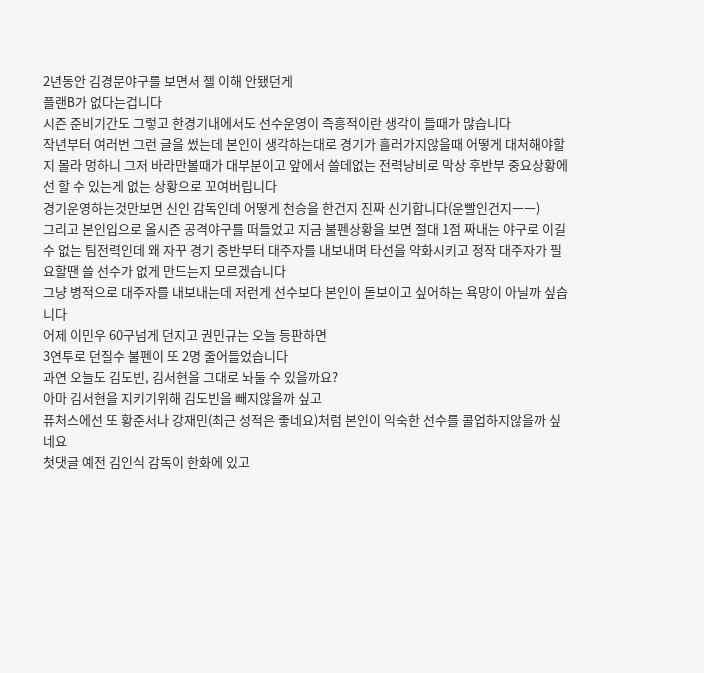2년동안 김경문야구를 보면서 젤 이해 안됐던게
플랜B가 없다는겁니다
시즌 준비기간도 그렇고 한경기내에서도 선수운영이 즉흥적이란 생각이 들때가 많습니다
작년부터 여러번 그런 글을 썼는데 본인이 생각하는대로 경기가 흘러가지않을때 어떻게 대처해야할지 몰라 멍하니 그저 바라만볼때가 대부분이고 앞에서 쓸데없는 전력낭비로 막상 후반부 중요상황에선 할 수 있는게 없는 상황으로 꼬여버립니다
경기운영하는것만보면 신인 감독인데 어떻게 천승을 한건지 진짜 신기합니다(운빨인건지ㅡㅡ)
그리고 본인입으로 올시즌 공격야구를 떠들었고 지금 불펜상황을 보면 절대 1점 짜내는 야구로 이길 수 없는 팀전력인데 왜 자꾸 경기 중반부터 대주자를 내보내며 타선을 약화시키고 정작 대주자가 필요할땐 쓸 선수가 없게 만드는지 모르겠습니다
그냥 병적으로 대주자를 내보내는데 저런게 선수보다 본인이 돋보이고 싶어하는 욕망이 아닐까 싶습니다
어제 이민우 60구넘게 던지고 권민규는 오늘 등판하면
3연투로 던질수 불펜이 또 2명 줄어들었습니다
과연 오늘도 김도빈, 김서현을 그대로 놔둘 수 있을까요?
아마 김서현을 지키기위해 김도빈을 빼지않을까 싶고
퓨처스에선 또 황준서나 강재민(최근 성적은 좋네요)처럼 본인이 익숙한 선수를 콜업하지않을까 싶네요
첫댓글 예전 김인식 감독이 한화에 있고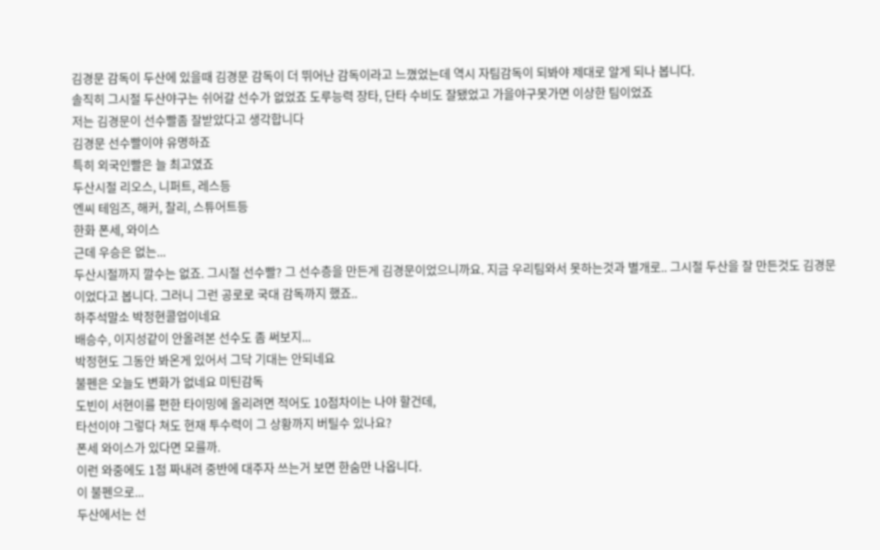김경문 감독이 두산에 있을때 김경문 감독이 더 뛰어난 감독이라고 느꼈었는데 역시 자팀감독이 되봐야 제대로 알게 되나 봅니다.
솔직히 그시절 두산야구는 쉬어갈 선수가 없었죠 도루능력 장타, 단타 수비도 잘됐었고 가을야구못가면 이상한 팀이었죠
저는 김경문이 선수빨좀 잘받았다고 생각합니다
김경문 선수빨이야 유명하죠
특히 외국인빨은 늘 최고였죠
두산시절 리오스, 니퍼트, 레스등
엔씨 테임즈, 해커, 찰리, 스튜어트등
한화 폰세, 와이스
근데 우승은 없는...
두산시절까지 깔수는 없죠. 그시절 선수빨? 그 선수층을 만든게 김경문이었으니까요. 지금 우리팀와서 못하는것과 별개로.. 그시절 두산을 잘 만든것도 김경문이었다고 봅니다. 그러니 그런 공로로 국대 감독까지 했죠..
하주석말소 박정현콜업이네요
배승수, 이지성같이 안올려본 선수도 좀 써보지...
박정현도 그동안 봐온게 있어서 그닥 기대는 안되네요
불펜은 오늘도 변화가 없네요 미틴감독
도빈이 서현이를 편한 타이밍에 올리려면 적어도 10점차이는 나야 할건데,
타선이야 그렇다 쳐도 현재 투수력이 그 상황까지 버틸수 있나요?
폰세 와이스가 있다면 모를까.
이런 와중에도 1점 짜내려 중반에 대주자 쓰는거 보면 한숨만 나옵니다.
이 불펜으로...
두산에서는 선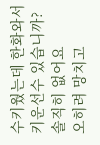수키웠는데 한화와서 키운선수 있습니까? 솔직히 없어요
오히려 망치고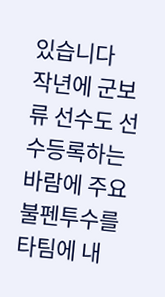있습니다
작년에 군보류 선수도 선수등록하는 바람에 주요 불펜투수를 타팀에 내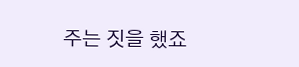주는 짓을 했죠